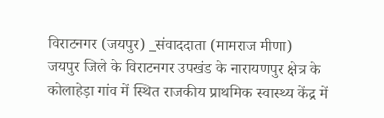विराटनगर (जयपुर) _संवाददाता (मामराज मीणा)
जयपुर जिले के विराटनगर उपखंड के नारायणपुर क्षेत्र के कोलाहेड़ा गांव में स्थित राजकीय प्राथमिक स्वास्थ्य केंद्र में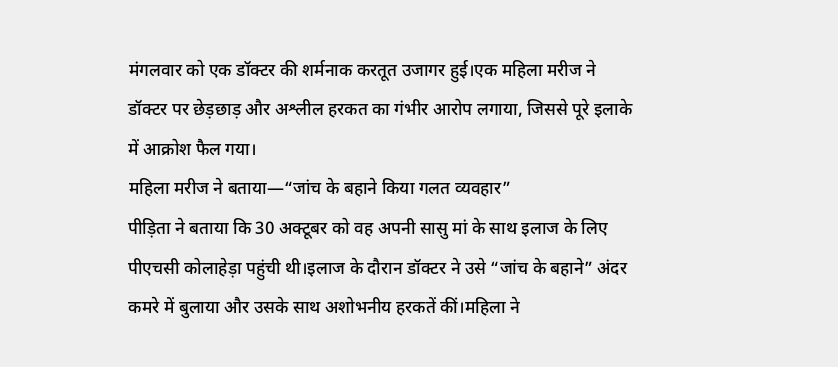मंगलवार को एक डॉक्टर की शर्मनाक करतूत उजागर हुई।एक महिला मरीज ने डॉक्टर पर छेड़छाड़ और अश्लील हरकत का गंभीर आरोप लगाया, जिससे पूरे इलाके में आक्रोश फैल गया।
महिला मरीज ने बताया—“जांच के बहाने किया गलत व्यवहार”
पीड़िता ने बताया कि 30 अक्टूबर को वह अपनी सासु मां के साथ इलाज के लिए पीएचसी कोलाहेड़ा पहुंची थी।इलाज के दौरान डॉक्टर ने उसे “जांच के बहाने” अंदर कमरे में बुलाया और उसके साथ अशोभनीय हरकतें कीं।महिला ने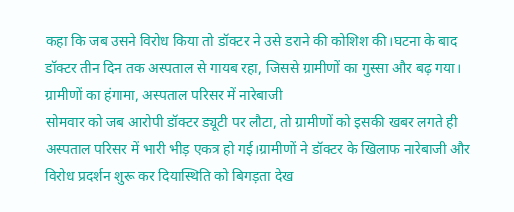कहा कि जब उसने विरोध किया तो डॉक्टर ने उसे डराने की कोशिश की।घटना के बाद डॉक्टर तीन दिन तक अस्पताल से गायब रहा, जिससे ग्रामीणों का गुस्सा और बढ़ गया।
ग्रामीणों का हंगामा, अस्पताल परिसर में नारेबाजी
सोमवार को जब आरोपी डॉक्टर ड्यूटी पर लौटा, तो ग्रामीणों को इसकी खबर लगते ही अस्पताल परिसर में भारी भीड़ एकत्र हो गई।ग्रामीणों ने डॉक्टर के खिलाफ नारेबाजी और विरोध प्रदर्शन शुरू कर दियास्थिति को बिगड़ता देख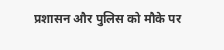प्रशासन और पुलिस को मौके पर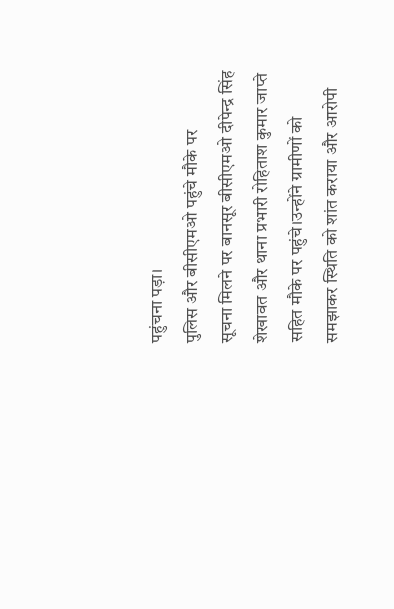पहुंचना पड़ा।
पुलिस और बीसीएमओ पहुंचे मौके पर
सूचना मिलने पर बानसूर बीसीएमओ दीपेन्द्र सिंह शेखावत और थाना प्रभारी रोहिताश कुमार जाप्ते सहित मौके पर पहुंचे।उन्होंने ग्रामीणों को समझाकर स्थिति को शांत कराया और आरोपी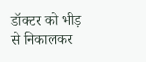डॉक्टर को भीड़ से निकालकर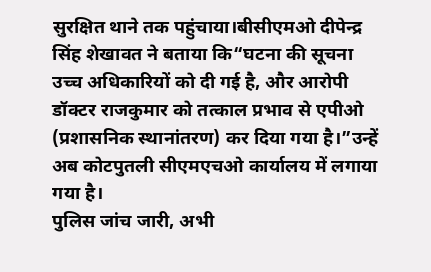सुरक्षित थाने तक पहुंचाया।बीसीएमओ दीपेन्द्र सिंह शेखावत ने बताया कि“घटना की सूचना उच्च अधिकारियों को दी गई है, और आरोपी डॉक्टर राजकुमार को तत्काल प्रभाव से एपीओ (प्रशासनिक स्थानांतरण) कर दिया गया है।”उन्हें अब कोटपुतली सीएमएचओ कार्यालय में लगाया गया है।
पुलिस जांच जारी, अभी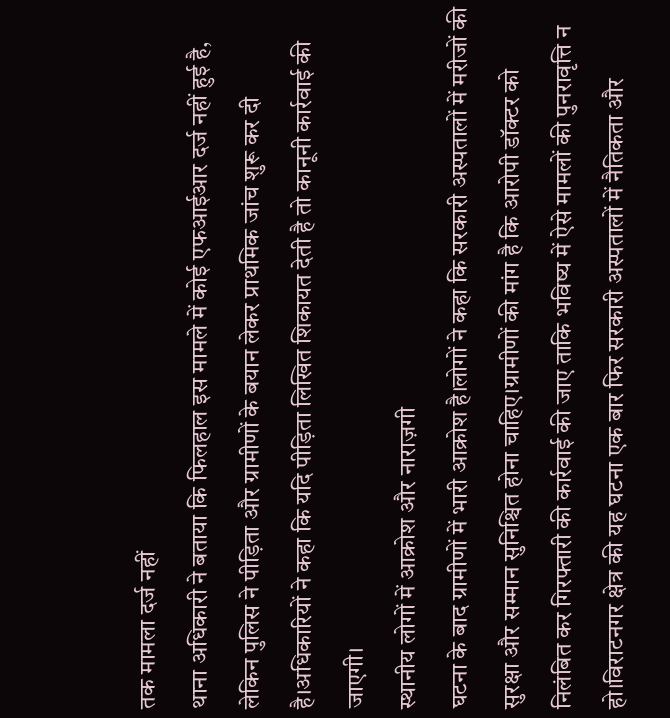तक मामला दर्ज नहीं
थाना अधिकारी ने बताया कि फिलहाल इस मामले में कोई एफआईआर दर्ज नहीं हुई है, लेकिन पुलिस ने पीड़िता और ग्रामीणों के बयान लेकर प्राथमिक जांच शुरू कर दी है।अधिकारियों ने कहा कि यदि पीड़िता लिखित शिकायत देती है तो कानूनी कार्रवाई की जाएगी।
स्थानीय लोगों में आक्रोश और नाराज़गी
घटना के बाद ग्रामीणों में भारी आक्रोश है।लोगों ने कहा कि सरकारी अस्पतालों में मरीजों की सुरक्षा और सम्मान सुनिश्चित होना चाहिए।ग्रामीणों की मांग है कि आरोपी डॉक्टर को निलंबित कर गिरफ्तारी की कार्रवाई की जाए ताकि भविष्य में ऐसे मामलों की पुनरावृत्ति न हो।विराटनगर क्षेत्र की यह घटना एक बार फिर सरकारी अस्पतालों में नैतिकता और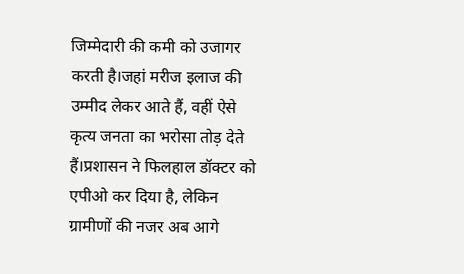जिम्मेदारी की कमी को उजागर करती है।जहां मरीज इलाज की उम्मीद लेकर आते हैं, वहीं ऐसे कृत्य जनता का भरोसा तोड़ देते हैं।प्रशासन ने फिलहाल डॉक्टर को एपीओ कर दिया है, लेकिन ग्रामीणों की नजर अब आगे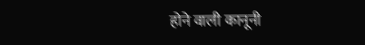होने वाली कानूनी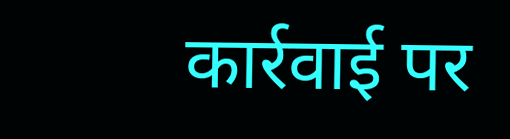कार्रवाई पर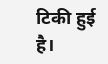टिकी हुई है।